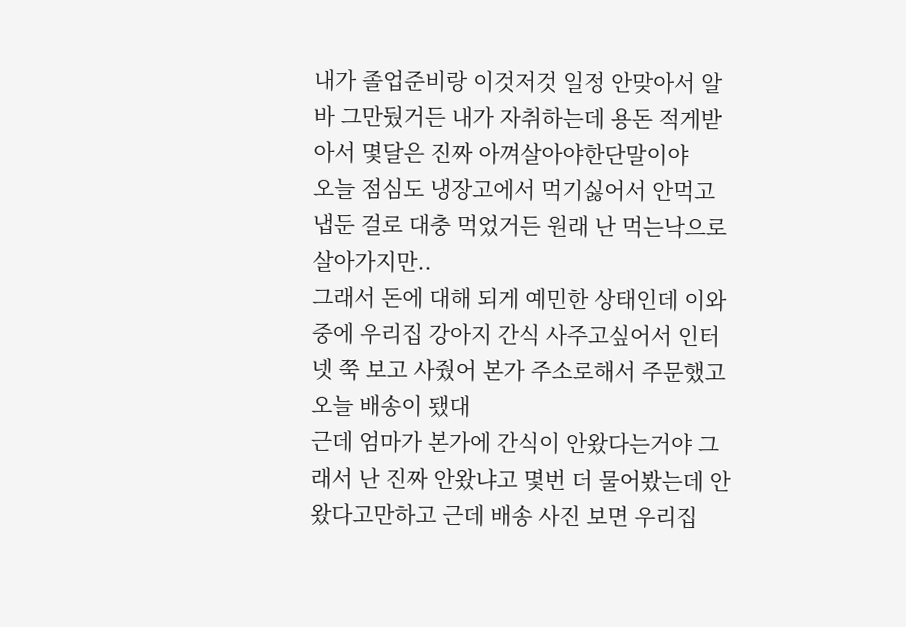내가 졸업준비랑 이것저것 일정 안맞아서 알바 그만뒀거든 내가 자취하는데 용돈 적게받아서 몇달은 진짜 아껴살아야한단말이야
오늘 점심도 냉장고에서 먹기싫어서 안먹고 냅둔 걸로 대충 먹었거든 원래 난 먹는낙으로 살아가지만..
그래서 돈에 대해 되게 예민한 상태인데 이와중에 우리집 강아지 간식 사주고싶어서 인터넷 쭉 보고 사줬어 본가 주소로해서 주문했고 오늘 배송이 됐대
근데 엄마가 본가에 간식이 안왔다는거야 그래서 난 진짜 안왔냐고 몇번 더 물어봤는데 안왔다고만하고 근데 배송 사진 보면 우리집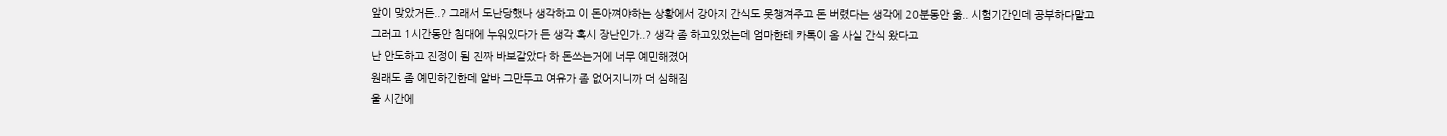앞이 맞았거든..? 그래서 도난당했나 생각하고 이 돈아껴야하는 상황에서 강아지 간식도 못챙겨주고 돈 버렸다는 생각에 20분동안 욺.. 시험기간인데 공부하다말고
그러고 1시간동안 침대에 누워있다가 든 생각 혹시 장난인가..? 생각 좀 하고있었는데 엄마한테 카톡이 옴 사실 간식 왔다고
난 안도하고 진정이 됨 진짜 바보같았다 하 돈쓰는거에 너무 예민해졌어
원래도 좀 예민하긴한데 알바 그만두고 여유가 좀 없어지니까 더 심해짐
울 시간에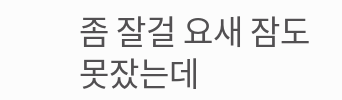좀 잘걸 요새 잠도 못잤는데